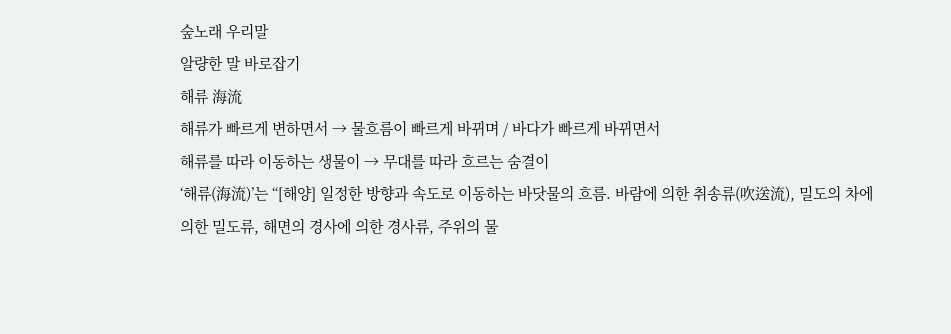숲노래 우리말
알량한 말 바로잡기
해류 海流
해류가 빠르게 변하면서 → 물흐름이 빠르게 바뀌며 / 바다가 빠르게 바뀌면서
해류를 따라 이동하는 생물이 → 무대를 따라 흐르는 숨결이
‘해류(海流)’는 “[해양] 일정한 방향과 속도로 이동하는 바닷물의 흐름. 바람에 의한 취송류(吹送流), 밀도의 차에 의한 밀도류, 해면의 경사에 의한 경사류, 주위의 물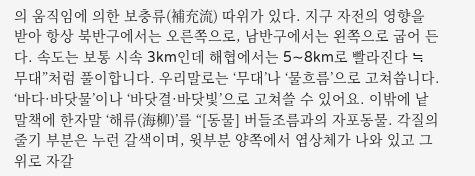의 움직임에 의한 보충류(補充流) 따위가 있다. 지구 자전의 영향을 받아 항상 북반구에서는 오른쪽으로, 남반구에서는 왼쪽으로 굽어 든다. 속도는 보통 시속 3km인데 해협에서는 5∼8km로 빨라진다 ≒ 무대”처럼 풀이합니다. 우리말로는 ‘무대’나 ‘물흐름’으로 고쳐씁니다. ‘바다·바닷물’이나 ‘바닷결·바닷빛’으로 고쳐쓸 수 있어요. 이밖에 낱말책에 한자말 ‘해류(海柳)’를 “[동물] 버들조름과의 자포동물. 각질의 줄기 부분은 누런 갈색이며, 윗부분 양쪽에서 엽상체가 나와 있고 그 위로 자갈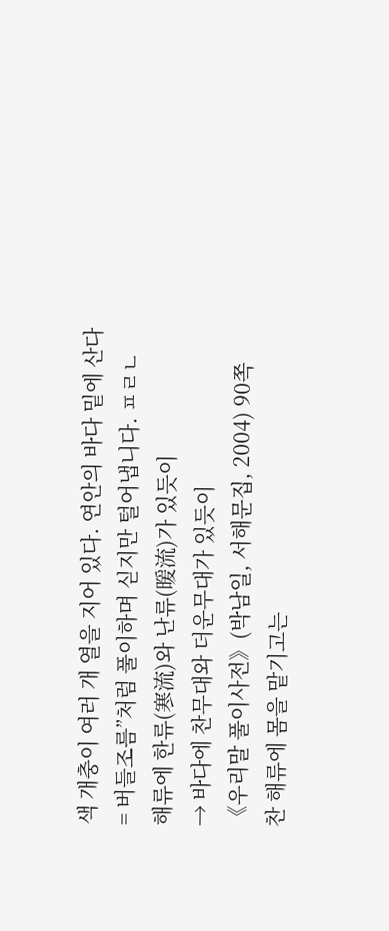색 개충이 여러 개 열을 지어 있다. 연안의 바다 밑에 산다 = 버들조름”처럼 풀이하며 싣지만 털어냅니다. ㅍㄹㄴ
해류에 한류(寒流)와 난류(暖流)가 있듯이
→ 바다에 찬무대와 더운무대가 있듯이
《우리말 풀이사전》(박남일, 서해문집, 2004) 90쪽
찬 해류에 몸을 맡기고는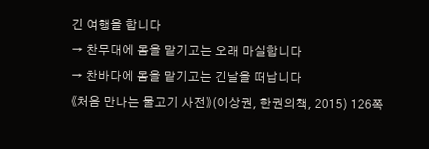긴 여행을 합니다
→ 찬무대에 몸을 맡기고는 오래 마실합니다
→ 찬바다에 몸을 맡기고는 긴날을 떠납니다
《처음 만나는 물고기 사전》(이상권, 한권의책, 2015) 126쪽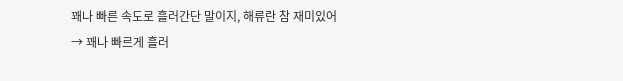꽤나 빠른 속도로 흘러간단 말이지, 해류란 참 재미있어
→ 꽤나 빠르게 흘러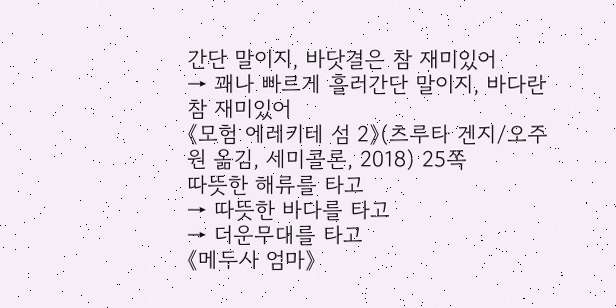간단 말이지, 바닷결은 참 재미있어
→ 꽤나 빠르게 흘러간단 말이지, 바다란 참 재미있어
《모험 에레키테 섬 2》(츠루타 겐지/오주원 옮김, 세미콜론, 2018) 25쪽
따뜻한 해류를 타고
→ 따뜻한 바다를 타고
→ 더운무대를 타고
《메두사 엄마》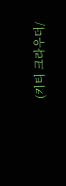(키티 크라우더/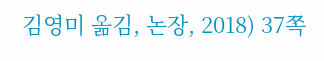김영미 옮김, 논장, 2018) 37쪽